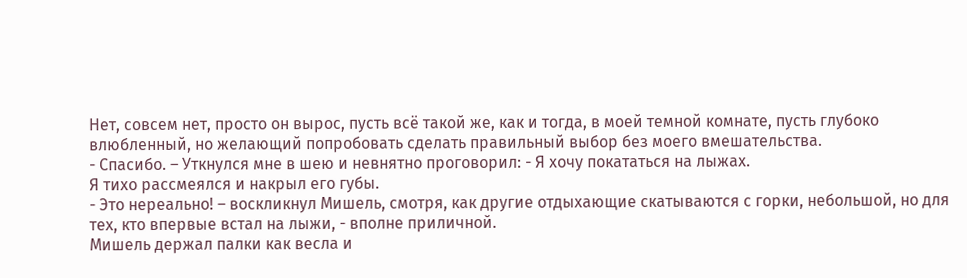Нет, совсем нет, просто он вырос, пусть всё такой же, как и тогда, в моей темной комнате, пусть глубоко влюбленный, но желающий попробовать сделать правильный выбор без моего вмешательства.
- Спасибо. – Уткнулся мне в шею и невнятно проговорил: - Я хочу покататься на лыжах.
Я тихо рассмеялся и накрыл его губы.
- Это нереально! – воскликнул Мишель, смотря, как другие отдыхающие скатываются с горки, небольшой, но для тех, кто впервые встал на лыжи, - вполне приличной.
Мишель держал палки как весла и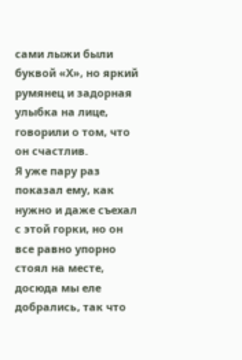сами лыжи были буквой «Х», но яркий румянец и задорная улыбка на лице, говорили о том, что он счастлив.
Я уже пару раз показал ему, как нужно и даже съехал с этой горки, но он все равно упорно стоял на месте, досюда мы еле добрались, так что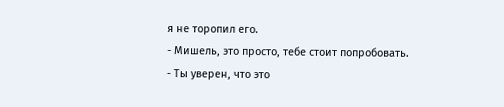я не торопил его.
- Мишель, это просто, тебе стоит попробовать.
- Ты уверен, что это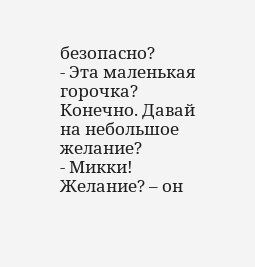безопасно?
- Эта маленькая горочка? Конечно. Давай на небольшое желание?
- Микки! Желание? – он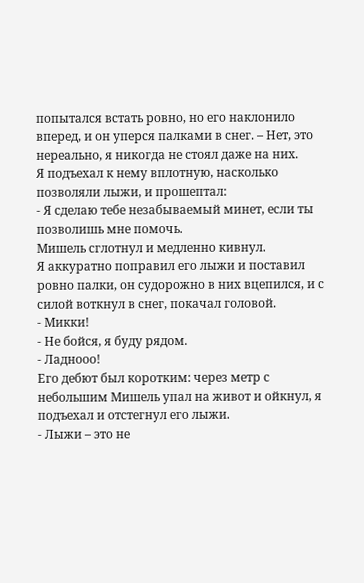попытался встать ровно, но его наклонило вперед, и он уперся палками в снег. – Нет, это нереально, я никогда не стоял даже на них.
Я подъехал к нему вплотную, насколько позволяли лыжи, и прошептал:
- Я сделаю тебе незабываемый минет, если ты позволишь мне помочь.
Мишель сглотнул и медленно кивнул.
Я аккуратно поправил его лыжи и поставил ровно палки, он судорожно в них вцепился, и с силой воткнул в снег, покачал головой.
- Микки!
- Не бойся, я буду рядом.
- Ладнооо!
Его дебют был коротким: через метр с небольшим Мишель упал на живот и ойкнул, я подъехал и отстегнул его лыжи.
- Лыжи – это не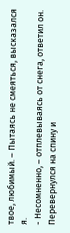твое, любимый. – Пытаясь не смеяться, высказался я.
- Несомненно, – отплевываясь от снега, ответил он.
Перевернулся на спину и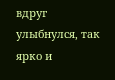вдруг улыбнулся, так ярко и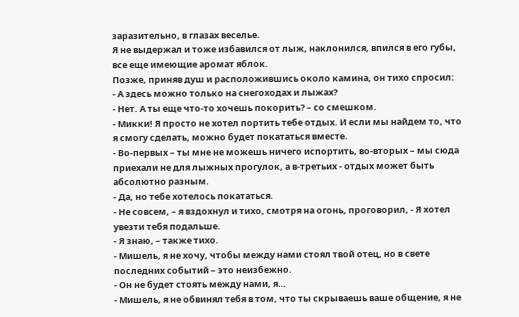заразительно, в глазах веселье.
Я не выдержал и тоже избавился от лыж, наклонился, впился в его губы, все еще имеющие аромат яблок.
Позже, приняв душ и расположившись около камина, он тихо спросил:
- А здесь можно только на снегоходах и лыжах?
- Нет. А ты еще что-то хочешь покорить? – со смешком.
- Микки! Я просто не хотел портить тебе отдых. И если мы найдем то, что я смогу сделать, можно будет покататься вместе.
- Во-первых – ты мне не можешь ничего испортить, во-вторых – мы сюда приехали не для лыжных прогулок, а в-третьих - отдых может быть абсолютно разным.
- Да, но тебе хотелось покататься.
- Не совсем, – я вздохнул и тихо, смотря на огонь, проговорил, - Я хотел увезти тебя подальше.
- Я знаю, – также тихо.
- Мишель, я не хочу, чтобы между нами стоял твой отец, но в свете последних событий – это неизбежно.
- Он не будет стоять между нами, я…
- Мишель, я не обвинял тебя в том, что ты скрываешь ваше общение, я не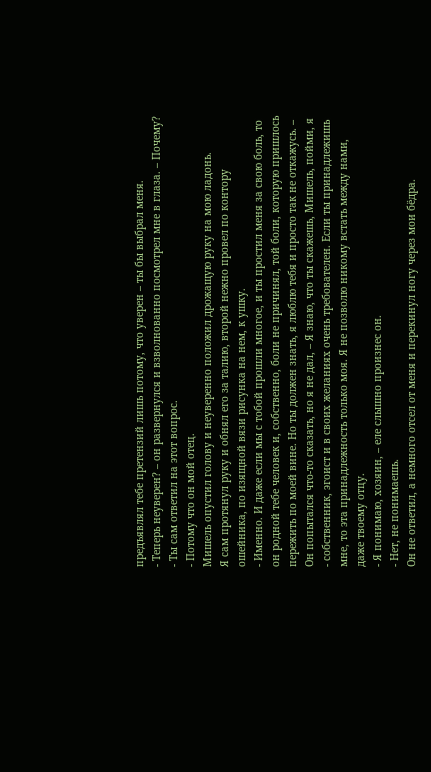предъявлял тебе претензий лишь потому, что уверен – ты бы выбрал меня.
- Теперь неуверен? – он развернулся и взволнованно посмотрел мне в глаза. – Почему?
- Ты сам ответил на этот вопрос.
- Потому что он мой отец.
Мишель опустил голову и неуверенно положил дрожащую руку на мою ладонь.
Я сам протянул руку и обнял его за талию, второй нежно провел по контору ошейника, по изящной вязи рисунка на нем, к ушку.
- Именно. И даже если мы с тобой прошли многое, и ты простил меня за свою боль, то он родной тебе человек и, собственно, боли не причинял, той боли, которую пришлось пережить по моей вине. Но ты должен знать, я люблю тебя и просто так не откажусь. – Он попытался что-то сказать, но я не дал, – Я знаю, что ты скажешь, Мишель, пойми, я - собственник, эгоист и в своих желаниях очень требователен. Если ты принадлежишь мне, то эта принадлежность только моя. Я не позволю никому встать между нами, даже твоему отцу.
- Я понимаю, хозяин, – еле слышно произнес он.
- Нет, не понимаешь.
Он не ответил, а немного отсел от меня и перекинул ногу через мои бёдра.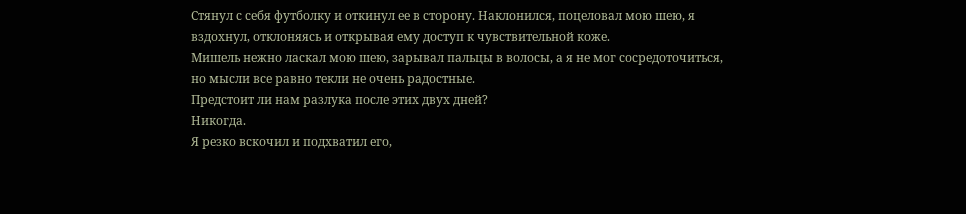Стянул с себя футболку и откинул ее в сторону. Наклонился, поцеловал мою шею, я вздохнул, отклоняясь и открывая ему доступ к чувствительной коже.
Мишель нежно ласкал мою шею, зарывал пальцы в волосы, а я не мог сосредоточиться, но мысли все равно текли не очень радостные.
Предстоит ли нам разлука после этих двух дней?
Никогда.
Я резко вскочил и подхватил его,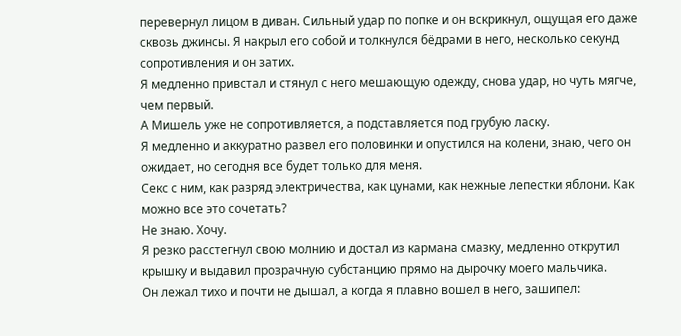перевернул лицом в диван. Сильный удар по попке и он вскрикнул, ощущая его даже сквозь джинсы. Я накрыл его собой и толкнулся бёдрами в него, несколько секунд сопротивления и он затих.
Я медленно привстал и стянул с него мешающую одежду, снова удар, но чуть мягче, чем первый.
А Мишель уже не сопротивляется, а подставляется под грубую ласку.
Я медленно и аккуратно развел его половинки и опустился на колени, знаю, чего он ожидает, но сегодня все будет только для меня.
Секс с ним, как разряд электричества, как цунами, как нежные лепестки яблони. Как можно все это сочетать?
Не знаю. Хочу.
Я резко расстегнул свою молнию и достал из кармана смазку, медленно открутил крышку и выдавил прозрачную субстанцию прямо на дырочку моего мальчика.
Он лежал тихо и почти не дышал, а когда я плавно вошел в него, зашипел: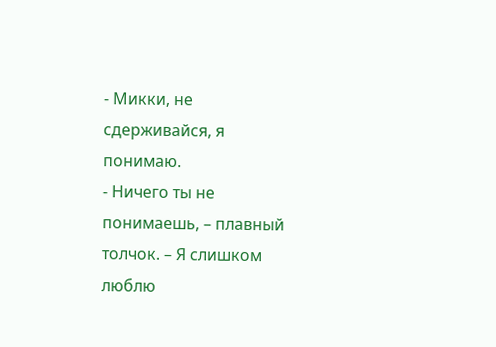- Микки, не сдерживайся, я понимаю.
- Ничего ты не понимаешь, – плавный толчок. – Я слишком люблю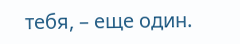тебя, – еще один.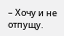– Хочу и не отпущу.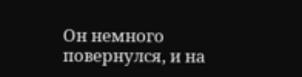Он немного повернулся, и на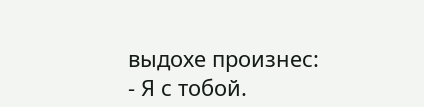выдохе произнес:
- Я с тобой.